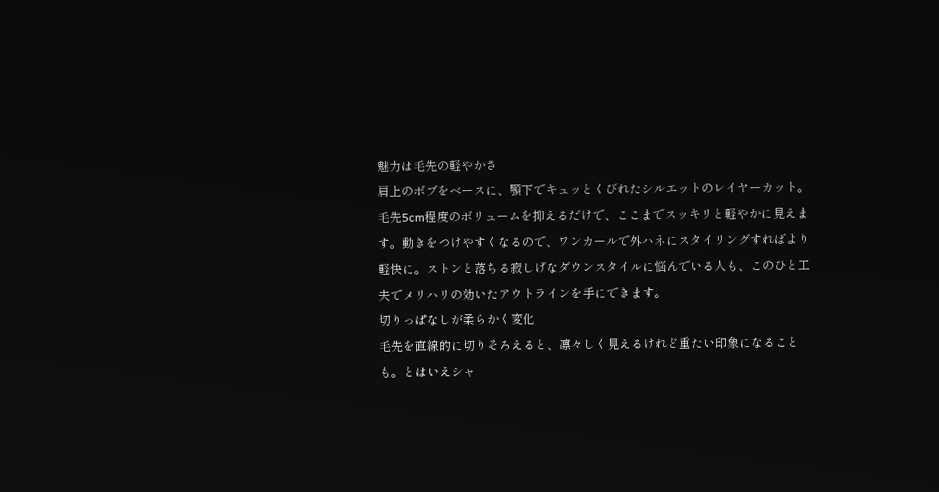魅力は毛先の軽やかさ
肩上のボブをベースに、顎下でキュッとくびれたシルエットのレイヤーカット。毛先5cm程度のボリュームを抑えるだけで、ここまでスッキリと軽やかに見えます。動きをつけやすくなるので、ワンカールで外ハネにスタイリングすればより軽快に。ストンと落ちる寂しげなダウンスタイルに悩んでいる人も、このひと工夫でメリハリの効いたアウトラインを手にできます。
切りっぱなしが柔らかく変化
毛先を直線的に切りそろえると、凛々しく見えるけれど重たい印象になることも。とはいえシャ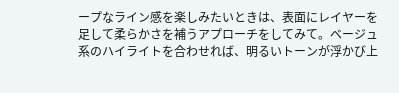ープなライン感を楽しみたいときは、表面にレイヤーを足して柔らかさを補うアプローチをしてみて。ベージュ系のハイライトを合わせれば、明るいトーンが浮かび上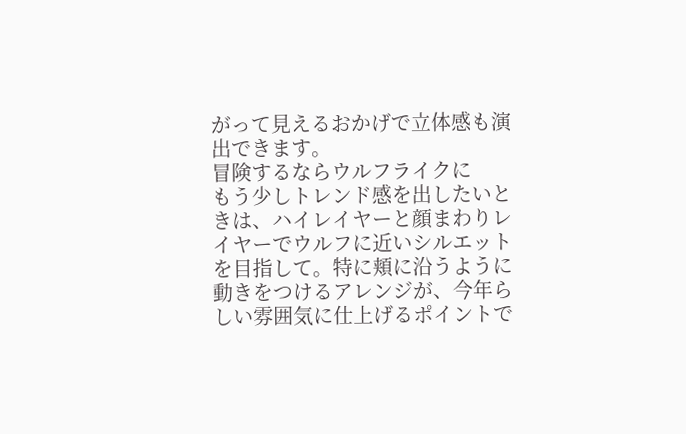がって見えるおかげで立体感も演出できます。
冒険するならウルフライクに
もう少しトレンド感を出したいときは、ハイレイヤーと顔まわりレイヤーでウルフに近いシルエットを目指して。特に頬に沿うように動きをつけるアレンジが、今年らしい雰囲気に仕上げるポイントで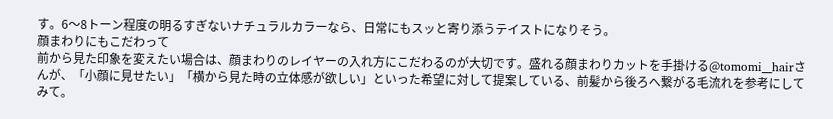す。6〜8トーン程度の明るすぎないナチュラルカラーなら、日常にもスッと寄り添うテイストになりそう。
顔まわりにもこだわって
前から見た印象を変えたい場合は、顔まわりのレイヤーの入れ方にこだわるのが大切です。盛れる顔まわりカットを手掛ける@tomomi__hairさんが、「小顔に見せたい」「横から見た時の立体感が欲しい」といった希望に対して提案している、前髪から後ろへ繋がる毛流れを参考にしてみて。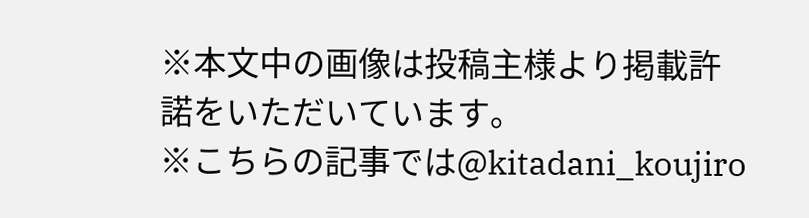※本文中の画像は投稿主様より掲載許諾をいただいています。
※こちらの記事では@kitadani_koujiro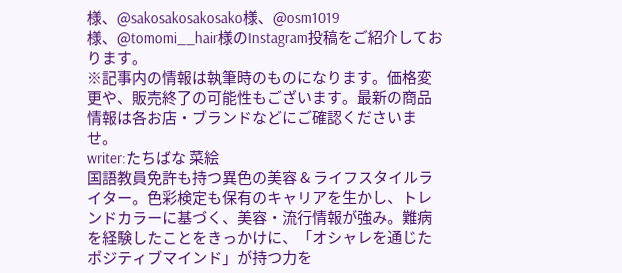様、@sakosakosakosako様、@osm1019様、@tomomi__hair様のInstagram投稿をご紹介しております。
※記事内の情報は執筆時のものになります。価格変更や、販売終了の可能性もございます。最新の商品情報は各お店・ブランドなどにご確認くださいませ。
writer:たちばな 菜絵
国語教員免許も持つ異色の美容 & ライフスタイルライター。色彩検定も保有のキャリアを生かし、トレンドカラーに基づく、美容・流行情報が強み。難病を経験したことをきっかけに、「オシャレを通じたポジティブマインド」が持つ力を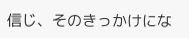信じ、そのきっかけにな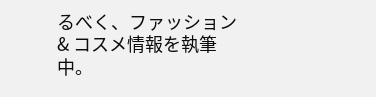るべく、ファッション & コスメ情報を執筆中。